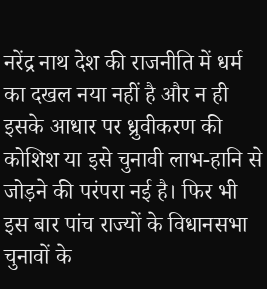नरेंद्र नाथ देश की राजनीति में धर्म का दखल नया नहीं है और न ही इसके आधार पर ध्रुवीकरण की कोशिश या इसे चुनावी लाभ-हानि से जोड़ने की परंपरा नई है। फिर भी इस बार पांच राज्यों के विधानसभा चुनावों के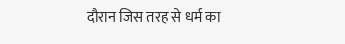दौरान जिस तरह से धर्म का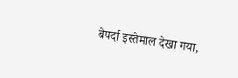बेपर्दा इस्तेमाल देखा गया,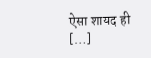ऐसा शायद ही […]